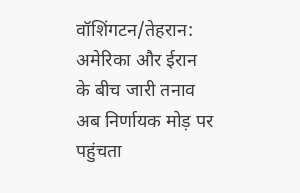वॉशिंगटन/तेहरान: अमेरिका और ईरान के बीच जारी तनाव अब निर्णायक मोड़ पर पहुंचता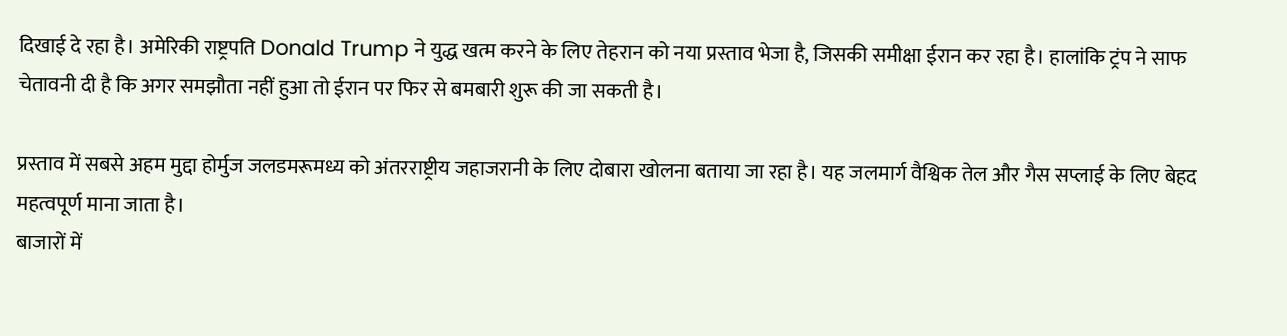दिखाई दे रहा है। अमेरिकी राष्ट्रपति Donald Trump ने युद्ध खत्म करने के लिए तेहरान को नया प्रस्ताव भेजा है, जिसकी समीक्षा ईरान कर रहा है। हालांकि ट्रंप ने साफ चेतावनी दी है कि अगर समझौता नहीं हुआ तो ईरान पर फिर से बमबारी शुरू की जा सकती है।

प्रस्ताव में सबसे अहम मुद्दा होर्मुज जलडमरूमध्य को अंतरराष्ट्रीय जहाजरानी के लिए दोबारा खोलना बताया जा रहा है। यह जलमार्ग वैश्विक तेल और गैस सप्लाई के लिए बेहद महत्वपूर्ण माना जाता है।
बाजारों में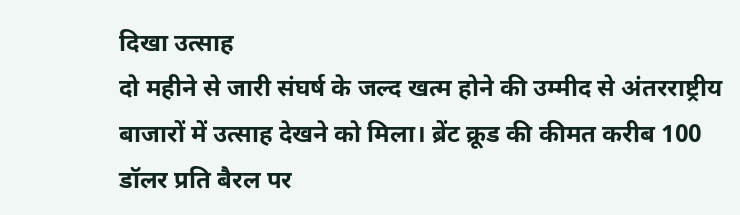दिखा उत्साह
दो महीने से जारी संघर्ष के जल्द खत्म होने की उम्मीद से अंतरराष्ट्रीय बाजारों में उत्साह देखने को मिला। ब्रेंट क्रूड की कीमत करीब 100 डॉलर प्रति बैरल पर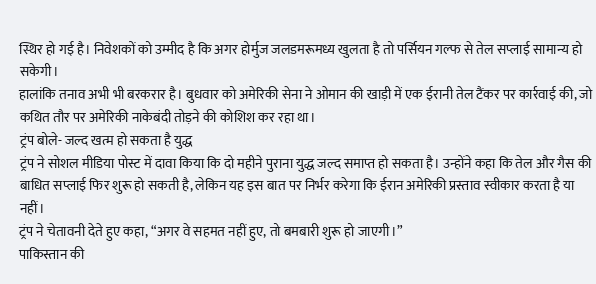स्थिर हो गई है। निवेशकों को उम्मीद है कि अगर होर्मुज जलडमरूमध्य खुलता है तो पर्सियन गल्फ से तेल सप्लाई सामान्य हो सकेगी।
हालांकि तनाव अभी भी बरकरार है। बुधवार को अमेरिकी सेना ने ओमान की खाड़ी में एक ईरानी तेल टैंकर पर कार्रवाई की, जो कथित तौर पर अमेरिकी नाकेबंदी तोड़ने की कोशिश कर रहा था।
ट्रंप बोले- जल्द खत्म हो सकता है युद्ध
ट्रंप ने सोशल मीडिया पोस्ट में दावा किया कि दो महीने पुराना युद्ध जल्द समाप्त हो सकता है। उन्होंने कहा कि तेल और गैस की बाधित सप्लाई फिर शुरू हो सकती है, लेकिन यह इस बात पर निर्भर करेगा कि ईरान अमेरिकी प्रस्ताव स्वीकार करता है या नहीं।
ट्रंप ने चेतावनी देते हुए कहा, “अगर वे सहमत नहीं हुए, तो बमबारी शुरू हो जाएगी।”
पाकिस्तान की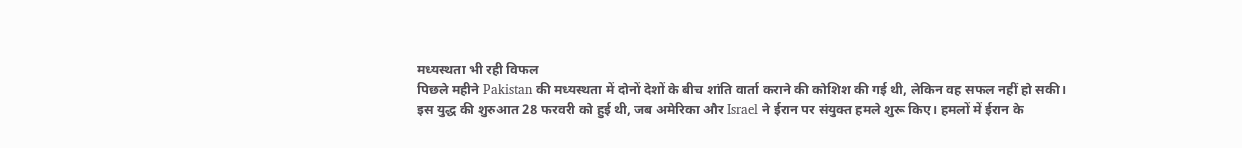मध्यस्थता भी रही विफल
पिछले महीने Pakistan की मध्यस्थता में दोनों देशों के बीच शांति वार्ता कराने की कोशिश की गई थी, लेकिन वह सफल नहीं हो सकी।
इस युद्ध की शुरुआत 28 फरवरी को हुई थी, जब अमेरिका और Israel ने ईरान पर संयुक्त हमले शुरू किए। हमलों में ईरान के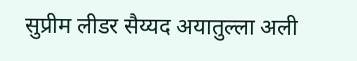सुप्रीम लीडर सैय्यद अयातुल्ला अली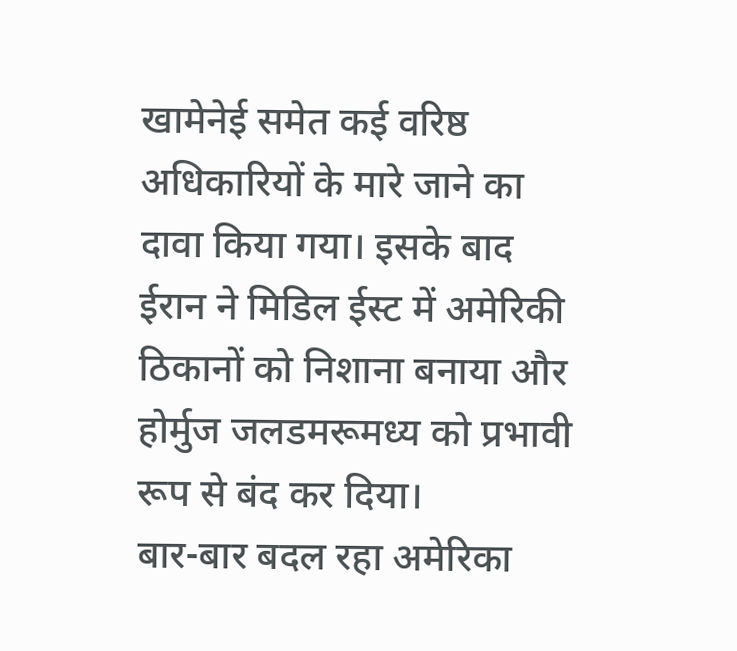खामेनेई समेत कई वरिष्ठ अधिकारियों के मारे जाने का दावा किया गया। इसके बाद ईरान ने मिडिल ईस्ट में अमेरिकी ठिकानों को निशाना बनाया और होर्मुज जलडमरूमध्य को प्रभावी रूप से बंद कर दिया।
बार-बार बदल रहा अमेरिका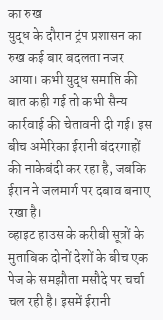का रुख
युद्ध के दौरान ट्रंप प्रशासन का रुख कई बार बदलता नजर आया। कभी युद्ध समाप्ति की बात कही गई तो कभी सैन्य कार्रवाई की चेतावनी दी गई। इस बीच अमेरिका ईरानी बंदरगाहों की नाकेबंदी कर रहा है, जबकि ईरान ने जलमार्ग पर दबाव बनाए रखा है।
व्हाइट हाउस के करीबी सूत्रों के मुताबिक दोनों देशों के बीच एक पेज के समझौता मसौदे पर चर्चा चल रही है। इसमें ईरानी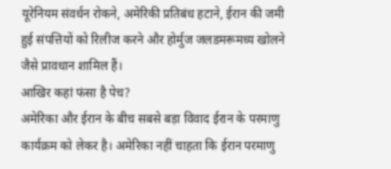यूरेनियम संवर्धन रोकने, अमेरिकी प्रतिबंध हटाने, ईरान की जमी हुई संपत्तियों को रिलीज करने और होर्मुज जलडमरूमध्य खोलने जैसे प्रावधान शामिल हैं।
आखिर कहां फंसा है पेच?
अमेरिका और ईरान के बीच सबसे बड़ा विवाद ईरान के परमाणु कार्यक्रम को लेकर है। अमेरिका नहीं चाहता कि ईरान परमाणु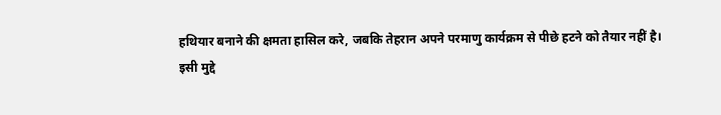हथियार बनाने की क्षमता हासिल करे, जबकि तेहरान अपने परमाणु कार्यक्रम से पीछे हटने को तैयार नहीं है।
इसी मुद्दे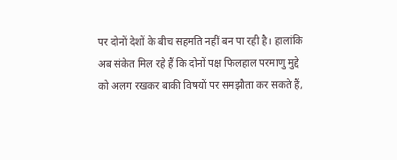पर दोनों देशों के बीच सहमति नहीं बन पा रही है। हालांकि अब संकेत मिल रहे हैं कि दोनों पक्ष फिलहाल परमाणु मुद्दे को अलग रखकर बाकी विषयों पर समझौता कर सकते हैं,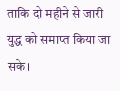ताकि दो महीने से जारी युद्ध को समाप्त किया जा सके।